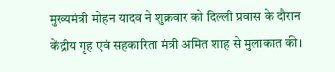मुख्यमंत्री मोहन यादव ने शुक्रवार को दिल्ली प्रवास के दौरान केंद्रीय गृह एवं सहकारिता मंत्री अमित शाह से मुलाकात की।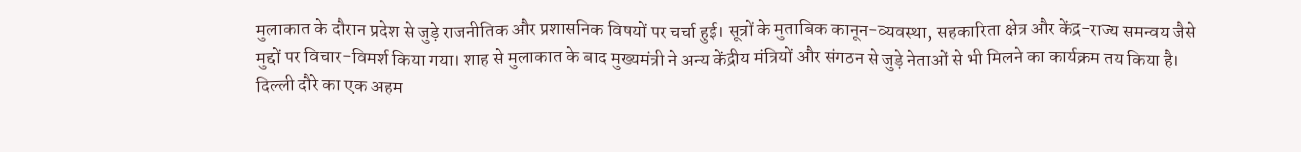मुलाकात के दौरान प्रदेश से जुड़े राजनीतिक और प्रशासनिक विषयों पर चर्चा हुई। सूत्रों के मुताबिक कानून-व्यवस्था, सहकारिता क्षेत्र और केंद्र-राज्य समन्वय जैसे मुद्दों पर विचार-विमर्श किया गया। शाह से मुलाकात के बाद मुख्यमंत्री ने अन्य केंद्रीय मंत्रियों और संगठन से जुड़े नेताओं से भी मिलने का कार्यक्रम तय किया है।
दिल्ली दौरे का एक अहम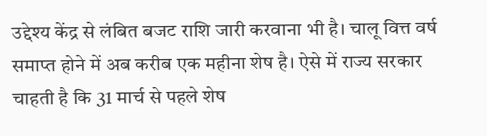उद्देश्य केंद्र से लंबित बजट राशि जारी करवाना भी है। चालू वित्त वर्ष समाप्त होने में अब करीब एक महीना शेष है। ऐसे में राज्य सरकार चाहती है कि 31 मार्च से पहले शेष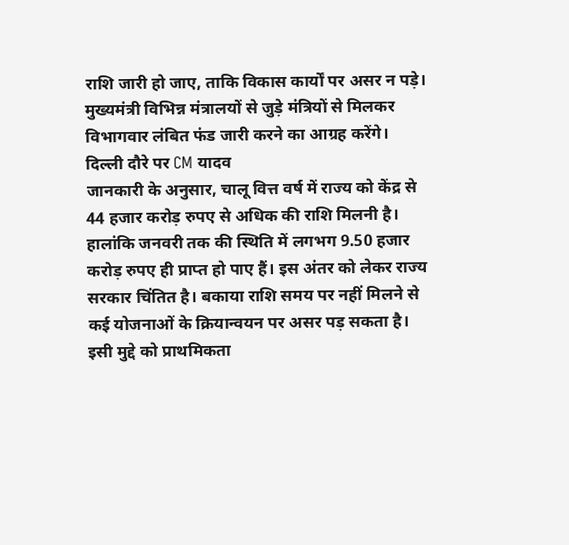राशि जारी हो जाए, ताकि विकास कार्यों पर असर न पड़े। मुख्यमंत्री विभिन्न मंत्रालयों से जुड़े मंत्रियों से मिलकर विभागवार लंबित फंड जारी करने का आग्रह करेंगे।
दिल्ली दौरे पर CM यादव
जानकारी के अनुसार, चालू वित्त वर्ष में राज्य को केंद्र से 44 हजार करोड़ रुपए से अधिक की राशि मिलनी है। हालांकि जनवरी तक की स्थिति में लगभग 9.50 हजार करोड़ रुपए ही प्राप्त हो पाए हैं। इस अंतर को लेकर राज्य सरकार चिंतित है। बकाया राशि समय पर नहीं मिलने से कई योजनाओं के क्रियान्वयन पर असर पड़ सकता है। इसी मुद्दे को प्राथमिकता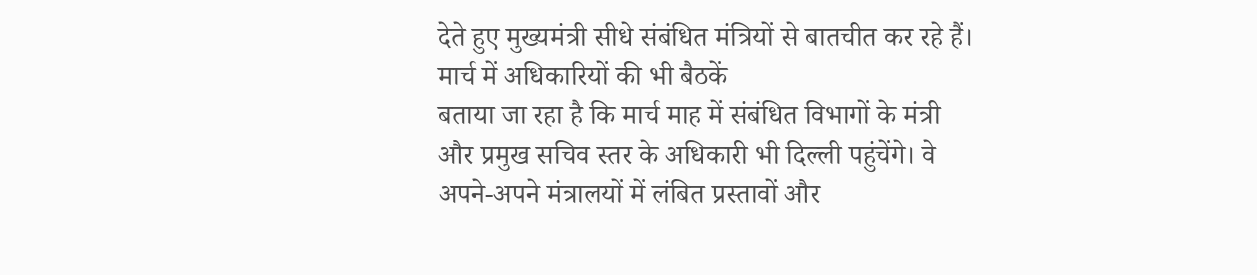देते हुए मुख्यमंत्री सीधे संबंधित मंत्रियों से बातचीत कर रहे हैं।
मार्च में अधिकारियों की भी बैठकें
बताया जा रहा है कि मार्च माह में संबंधित विभागों के मंत्री और प्रमुख सचिव स्तर के अधिकारी भी दिल्ली पहुंचेंगे। वे अपने-अपने मंत्रालयों में लंबित प्रस्तावों और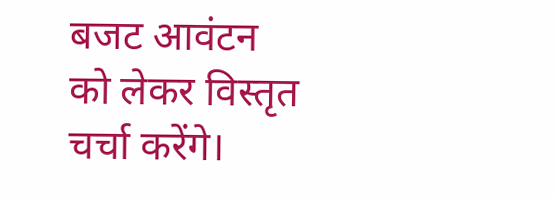बजट आवंटन को लेकर विस्तृत चर्चा करेंगे।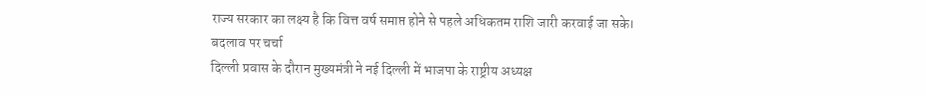राज्य सरकार का लक्ष्य है कि वित्त वर्ष समाप्त होने से पहले अधिकतम राशि जारी करवाई जा सके।
बदलाव पर चर्चा
दिल्ली प्रवास के दौरान मुख्यमंत्री ने नई दिल्ली में भाजपा के राष्ट्रीय अध्यक्ष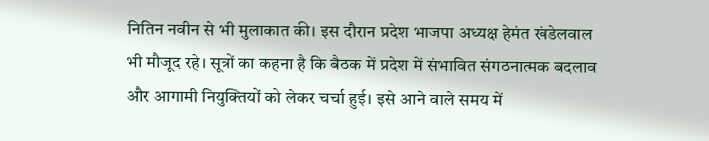नितिन नवीन से भी मुलाकात की। इस दौरान प्रदेश भाजपा अध्यक्ष हेमंत खंडेलवाल भी मौजूद रहे। सूत्रों का कहना है कि बैठक में प्रदेश में संभावित संगठनात्मक बदलाव और आगामी नियुक्तियों को लेकर चर्चा हुई। इसे आने वाले समय में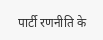पार्टी रणनीति के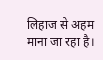लिहाज से अहम माना जा रहा है।